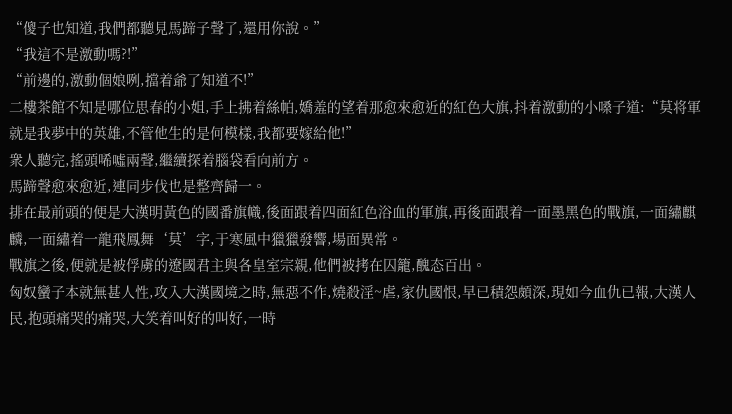“傻子也知道,我們都聽見馬蹄子聲了,還用你說。”
“我這不是激動嗎?!”
“前邊的,激動個娘咧,擋着爺了知道不!”
二樓茶館不知是哪位思春的小姐,手上拂着絲帕,嬌羞的望着那愈來愈近的紅色大旗,抖着激動的小嗓子道:“莫将軍就是我夢中的英雄,不管他生的是何模樣,我都要嫁給他!”
衆人聽完,搖頭唏噓兩聲,繼續探着腦袋看向前方。
馬蹄聲愈來愈近,連同步伐也是整齊歸一。
排在最前頭的便是大漢明黃色的國番旗幟,後面跟着四面紅色浴血的軍旗,再後面跟着一面墨黑色的戰旗,一面繡麒麟,一面繡着一龍飛鳳舞‘莫’字,于寒風中獵獵發響,場面異常。
戰旗之後,便就是被俘虜的遼國君主與各皇室宗親,他們被拷在囚籠,醜态百出。
匈奴蠻子本就無甚人性,攻入大漢國境之時,無惡不作,燒殺淫~虐,家仇國恨,早已積怨頗深,現如今血仇已報,大漢人民,抱頭痛哭的痛哭,大笑着叫好的叫好,一時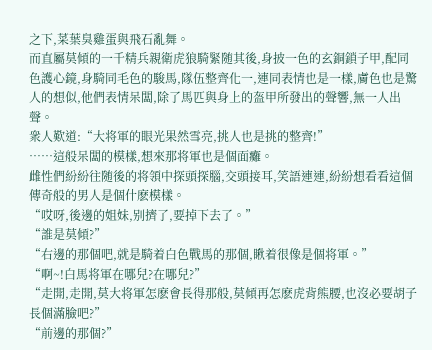之下,菜葉臭雞蛋與飛石亂舞。
而直屬莫傾的一千精兵親衛虎狼騎緊随其後,身披一色的玄銅鎖子甲,配同色護心鏡,身騎同毛色的駿馬,隊伍整齊化一,連同表情也是一樣,膚色也是驚人的想似,他們表情呆闆,除了馬匹與身上的盔甲所發出的聲響,無一人出聲。
衆人歎道:“大将軍的眼光果然雪亮,挑人也是挑的整齊!”
……這般呆闆的模樣,想來那将軍也是個面癱。
雌性們紛紛往随後的将領中探頭探腦,交頭接耳,笑語連連,紛紛想看看這個傳奇般的男人是個什麽模樣。
“哎呀,後邊的姐妹,别擠了,要掉下去了。”
“誰是莫傾?”
“右邊的那個吧,就是騎着白色戰馬的那個,瞅着很像是個将軍。”
“啊~!白馬将軍在哪兒?在哪兒?”
“走開,走開,莫大将軍怎麽會長得那般,莫傾再怎麽虎背熊腰,也沒必要胡子長個滿臉吧?”
“前邊的那個?”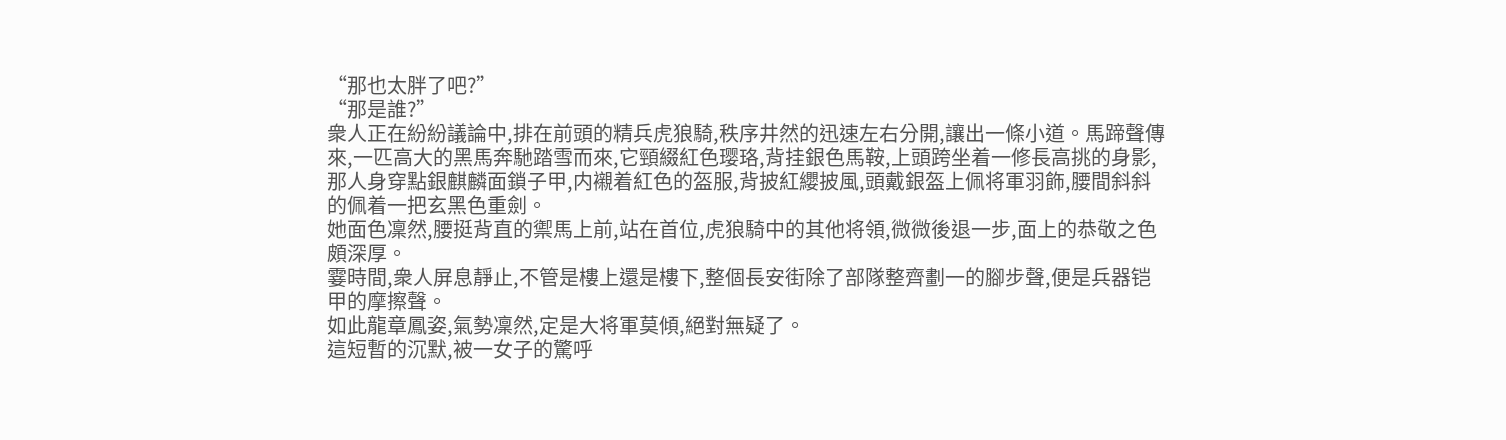“那也太胖了吧?”
“那是誰?”
衆人正在紛紛議論中,排在前頭的精兵虎狼騎,秩序井然的迅速左右分開,讓出一條小道。馬蹄聲傳來,一匹高大的黑馬奔馳踏雪而來,它頸綴紅色璎珞,背挂銀色馬鞍,上頭跨坐着一修長高挑的身影,那人身穿點銀麒麟面鎖子甲,内襯着紅色的盔服,背披紅纓披風,頭戴銀盔上佩将軍羽飾,腰間斜斜的佩着一把玄黑色重劍。
她面色凜然,腰挺背直的禦馬上前,站在首位,虎狼騎中的其他将領,微微後退一步,面上的恭敬之色頗深厚。
霎時間,衆人屏息靜止,不管是樓上還是樓下,整個長安街除了部隊整齊劃一的腳步聲,便是兵器铠甲的摩擦聲。
如此龍章鳳姿,氣勢凜然,定是大将軍莫傾,絕對無疑了。
這短暫的沉默,被一女子的驚呼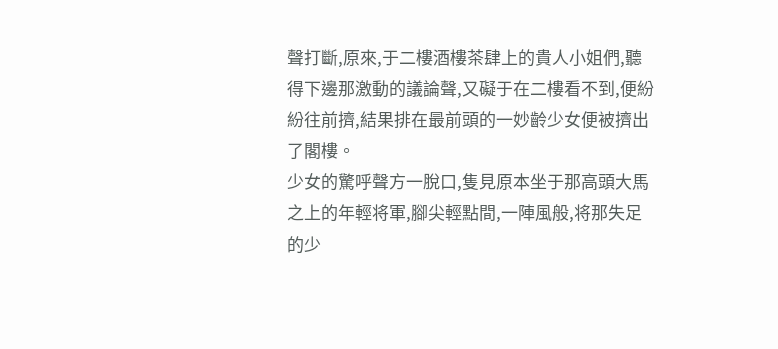聲打斷,原來,于二樓酒樓茶肆上的貴人小姐們,聽得下邊那激動的議論聲,又礙于在二樓看不到,便紛紛往前擠,結果排在最前頭的一妙齡少女便被擠出了閣樓。
少女的驚呼聲方一脫口,隻見原本坐于那高頭大馬之上的年輕将軍,腳尖輕點間,一陣風般,将那失足的少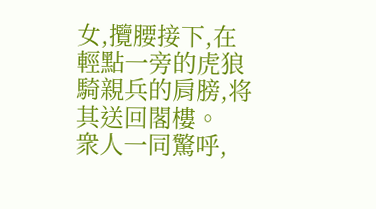女,攬腰接下,在輕點一旁的虎狼騎親兵的肩膀,将其送回閣樓。
衆人一同驚呼,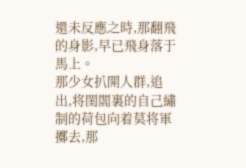還未反應之時,那翻飛的身影,早已飛身落于馬上。
那少女扒開人群,追出,将閨閣裏的自己繡制的荷包向着莫将軍擲去,那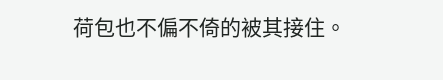荷包也不偏不倚的被其接住。